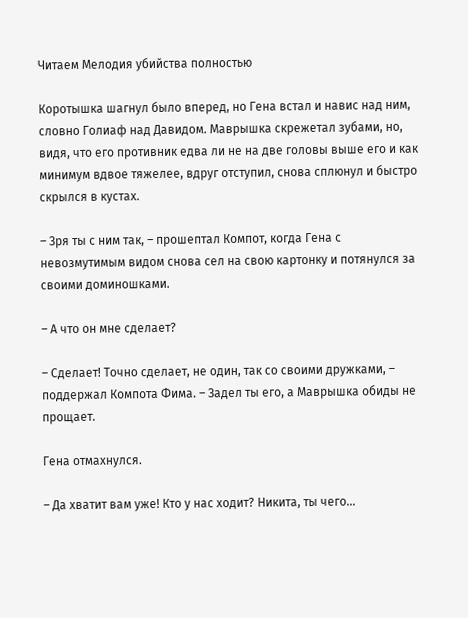Читаем Мелодия убийства полностью

Коротышка шагнул было вперед, но Гена встал и навис над ним, словно Голиаф над Давидом. Маврышка скрежетал зубами, но, видя, что его противник едва ли не на две головы выше его и как минимум вдвое тяжелее, вдруг отступил, снова сплюнул и быстро скрылся в кустах.

– Зря ты с ним так, – прошептал Компот, когда Гена с невозмутимым видом снова сел на свою картонку и потянулся за своими доминошками.

– А что он мне сделает?

– Сделает! Точно сделает, не один, так со своими дружками, – поддержал Компота Фима. – Задел ты его, а Маврышка обиды не прощает.

Гена отмахнулся.

– Да хватит вам уже! Кто у нас ходит? Никита, ты чего…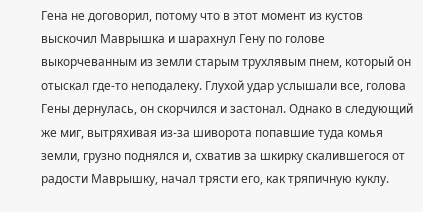Гена не договорил, потому что в этот момент из кустов выскочил Маврышка и шарахнул Гену по голове выкорчеванным из земли старым трухлявым пнем, который он отыскал где-то неподалеку. Глухой удар услышали все, голова Гены дернулась, он скорчился и застонал. Однако в следующий же миг, вытряхивая из-за шиворота попавшие туда комья земли, грузно поднялся и, схватив за шкирку скалившегося от радости Маврышку, начал трясти его, как тряпичную куклу.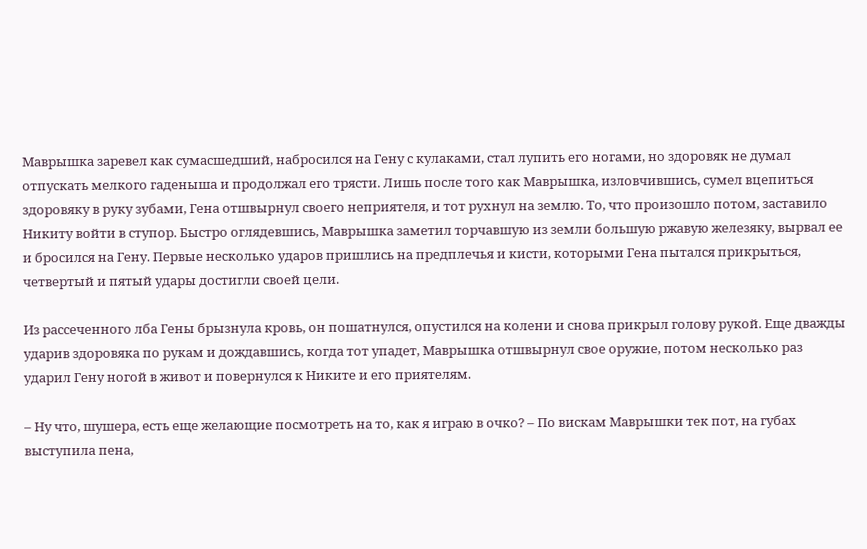Маврышка заревел как сумасшедший, набросился на Гену с кулаками, стал лупить его ногами, но здоровяк не думал отпускать мелкого гаденыша и продолжал его трясти. Лишь после того как Маврышка, изловчившись, сумел вцепиться здоровяку в руку зубами, Гена отшвырнул своего неприятеля, и тот рухнул на землю. То, что произошло потом, заставило Никиту войти в ступор. Быстро оглядевшись, Маврышка заметил торчавшую из земли большую ржавую железяку, вырвал ее и бросился на Гену. Первые несколько ударов пришлись на предплечья и кисти, которыми Гена пытался прикрыться, четвертый и пятый удары достигли своей цели.

Из рассеченного лба Гены брызнула кровь, он пошатнулся, опустился на колени и снова прикрыл голову рукой. Еще дважды ударив здоровяка по рукам и дождавшись, когда тот упадет, Маврышка отшвырнул свое оружие, потом несколько раз ударил Гену ногой в живот и повернулся к Никите и его приятелям.

– Ну что, шушера, есть еще желающие посмотреть на то, как я играю в очко? – По вискам Маврышки тек пот, на губах выступила пена,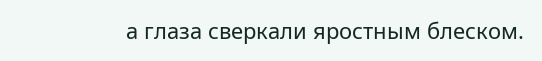а глаза сверкали яростным блеском.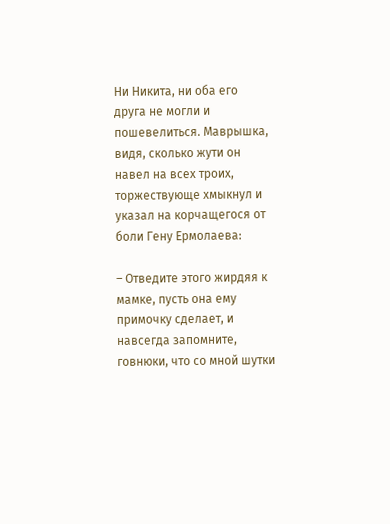Ни Никита, ни оба его друга не могли и пошевелиться. Маврышка, видя, сколько жути он навел на всех троих, торжествующе хмыкнул и указал на корчащегося от боли Гену Ермолаева:

– Отведите этого жирдяя к мамке, пусть она ему примочку сделает, и навсегда запомните, говнюки, что со мной шутки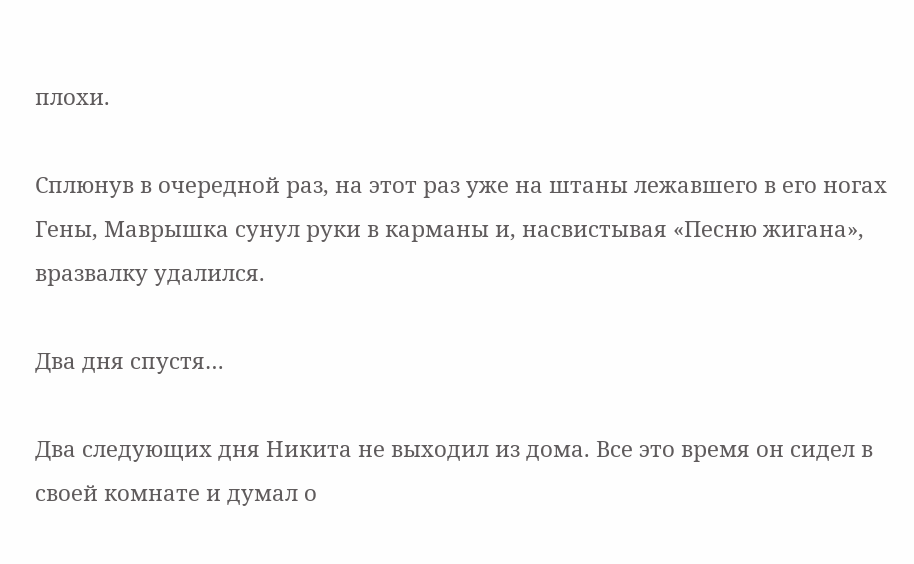плохи.

Сплюнув в очередной раз, на этот раз уже на штаны лежавшего в его ногах Гены, Маврышка сунул руки в карманы и, насвистывая «Песню жигана», вразвалку удалился.

Два дня спустя…

Два следующих дня Никита не выходил из дома. Все это время он сидел в своей комнате и думал о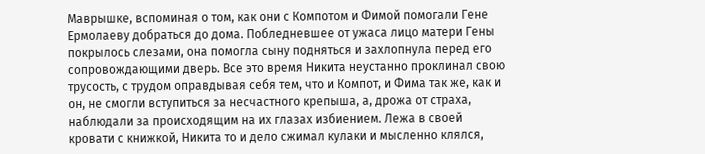Маврышке, вспоминая о том, как они с Компотом и Фимой помогали Гене Ермолаеву добраться до дома. Побледневшее от ужаса лицо матери Гены покрылось слезами, она помогла сыну подняться и захлопнула перед его сопровождающими дверь. Все это время Никита неустанно проклинал свою трусость, с трудом оправдывая себя тем, что и Компот, и Фима так же, как и он, не смогли вступиться за несчастного крепыша, а, дрожа от страха, наблюдали за происходящим на их глазах избиением. Лежа в своей кровати с книжкой, Никита то и дело сжимал кулаки и мысленно клялся,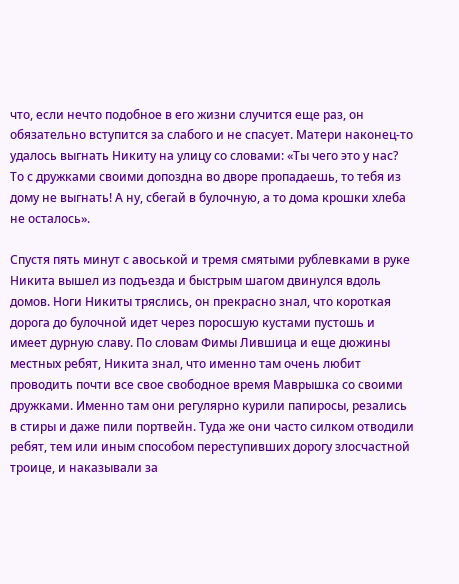что, если нечто подобное в его жизни случится еще раз, он обязательно вступится за слабого и не спасует. Матери наконец-то удалось выгнать Никиту на улицу со словами: «Ты чего это у нас? То с дружками своими допоздна во дворе пропадаешь, то тебя из дому не выгнать! А ну, сбегай в булочную, а то дома крошки хлеба не осталось».

Спустя пять минут с авоськой и тремя смятыми рублевками в руке Никита вышел из подъезда и быстрым шагом двинулся вдоль домов. Ноги Никиты тряслись, он прекрасно знал, что короткая дорога до булочной идет через поросшую кустами пустошь и имеет дурную славу. По словам Фимы Лившица и еще дюжины местных ребят, Никита знал, что именно там очень любит проводить почти все свое свободное время Маврышка со своими дружками. Именно там они регулярно курили папиросы, резались в стиры и даже пили портвейн. Туда же они часто силком отводили ребят, тем или иным способом переступивших дорогу злосчастной троице, и наказывали за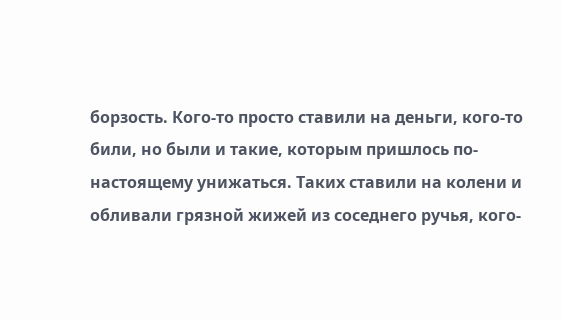борзость. Кого-то просто ставили на деньги, кого-то били, но были и такие, которым пришлось по-настоящему унижаться. Таких ставили на колени и обливали грязной жижей из соседнего ручья, кого-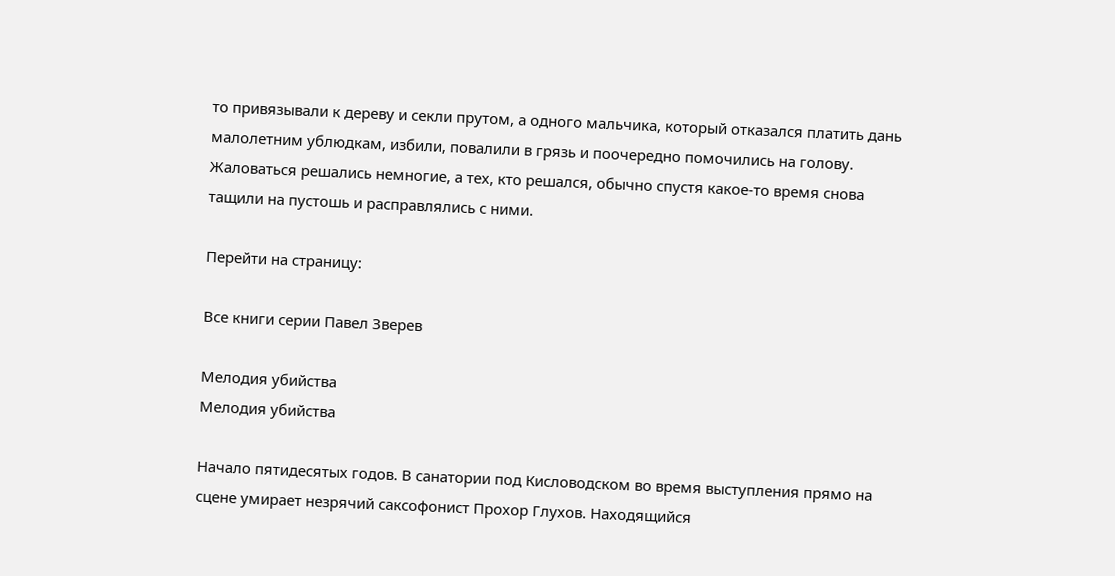то привязывали к дереву и секли прутом, а одного мальчика, который отказался платить дань малолетним ублюдкам, избили, повалили в грязь и поочередно помочились на голову. Жаловаться решались немногие, а тех, кто решался, обычно спустя какое-то время снова тащили на пустошь и расправлялись с ними.

Перейти на страницу:

Все книги серии Павел Зверев

Мелодия убийства
Мелодия убийства

Начало пятидесятых годов. В санатории под Кисловодском во время выступления прямо на сцене умирает незрячий саксофонист Прохор Глухов. Находящийся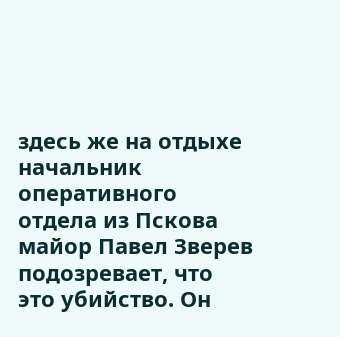здесь же на отдыхе начальник оперативного отдела из Пскова майор Павел Зверев подозревает, что это убийство. Он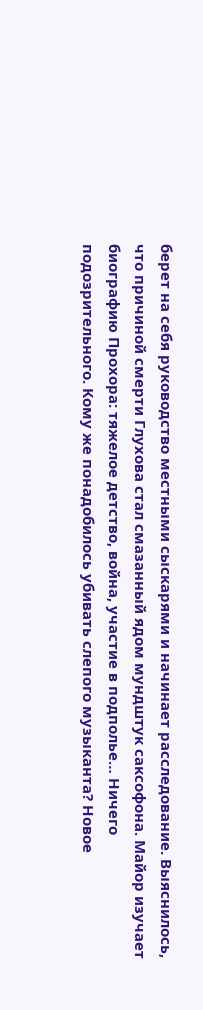берет на себя руководство местными сыскарями и начинает расследование. Выяснилось, что причиной смерти Глухова стал смазанный ядом мундштук саксофона. Майор изучает биографию Прохора: тяжелое детство, война, участие в подполье… Ничего подозрительного. Кому же понадобилось убивать слепого музыканта? Новое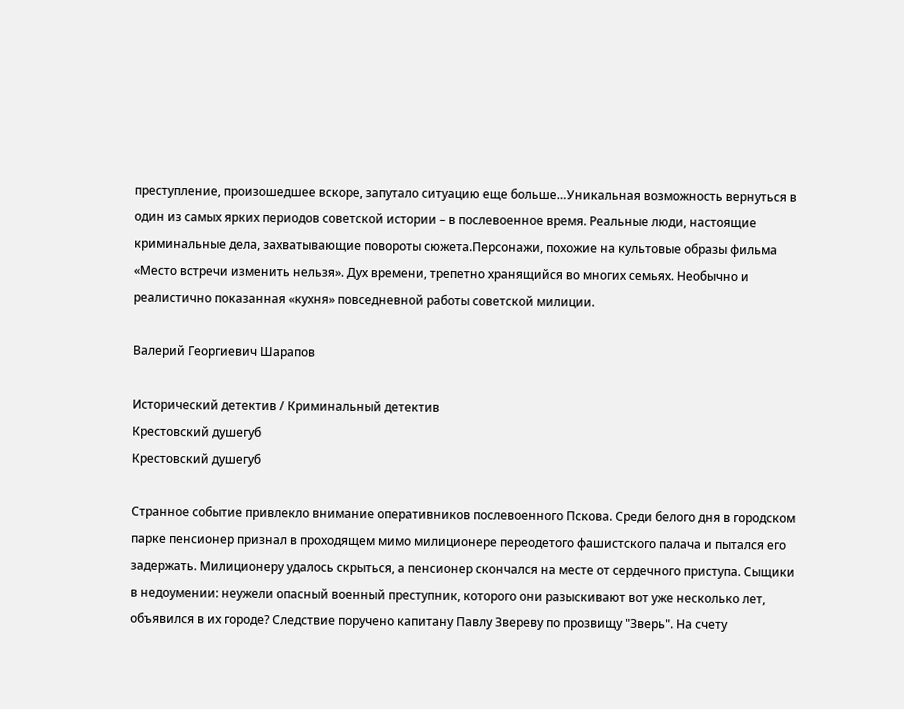преступление, произошедшее вскоре, запутало ситуацию еще больше…Уникальная возможность вернуться в один из самых ярких периодов советской истории – в послевоенное время. Реальные люди, настоящие криминальные дела, захватывающие повороты сюжета.Персонажи, похожие на культовые образы фильма «Место встречи изменить нельзя». Дух времени, трепетно хранящийся во многих семьях. Необычно и реалистично показанная «кухня» повседневной работы советской милиции.

Валерий Георгиевич Шарапов

Исторический детектив / Криминальный детектив
Крестовский душегуб
Крестовский душегуб

Странное событие привлекло внимание оперативников послевоенного Пскова. Среди белого дня в городском парке пенсионер признал в проходящем мимо милиционере переодетого фашистского палача и пытался его задержать. Милиционеру удалось скрыться, а пенсионер скончался на месте от сердечного приступа. Сыщики в недоумении: неужели опасный военный преступник, которого они разыскивают вот уже несколько лет, объявился в их городе? Следствие поручено капитану Павлу Звереву по прозвищу "Зверь". На счету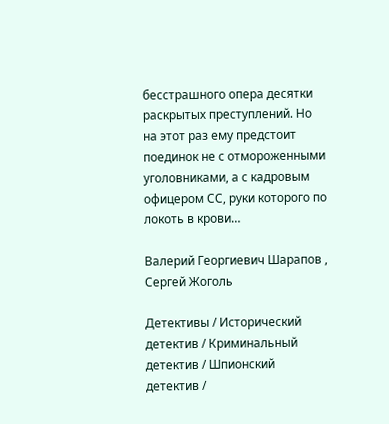бесстрашного опера десятки раскрытых преступлений. Но на этот раз ему предстоит поединок не с отмороженными уголовниками, а с кадровым офицером СС, руки которого по локоть в крови…

Валерий Георгиевич Шарапов , Сергей Жоголь

Детективы / Исторический детектив / Криминальный детектив / Шпионский детектив /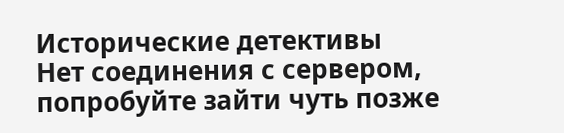Исторические детективы
Нет соединения с сервером, попробуйте зайти чуть позже